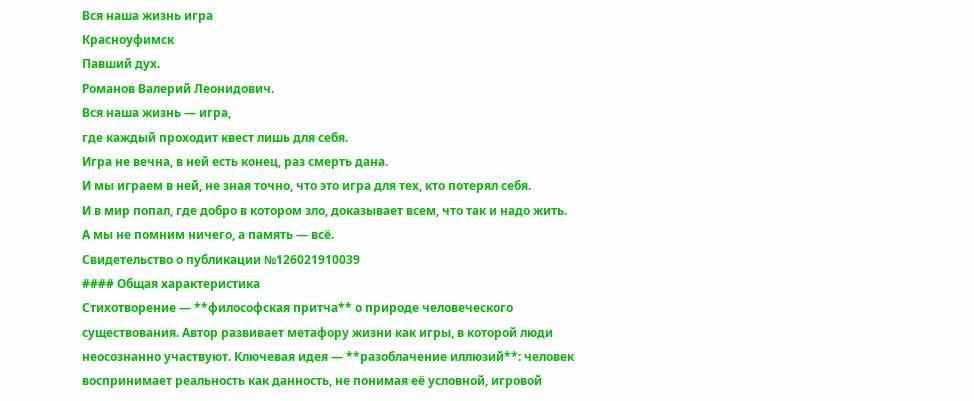Вся наша жизнь игра
Красноуфимск
Павший дух.
Романов Валерий Леонидович.
Вся наша жизнь — игра,
где каждый проходит квест лишь для себя.
Игра не вечна, в ней есть конец, раз смерть дана.
И мы играем в ней, не зная точно, что это игра для тех, кто потерял себя.
И в мир попал, где добро в котором зло, доказывает всем, что так и надо жить.
А мы не помним ничего, а память — всё.
Свидетельство о публикации №126021910039
#### Общая характеристика
Стихотворение — **философская притча** о природе человеческого существования. Автор развивает метафору жизни как игры, в которой люди неосознанно участвуют. Ключевая идея — **разоблачение иллюзий**: человек воспринимает реальность как данность, не понимая её условной, игровой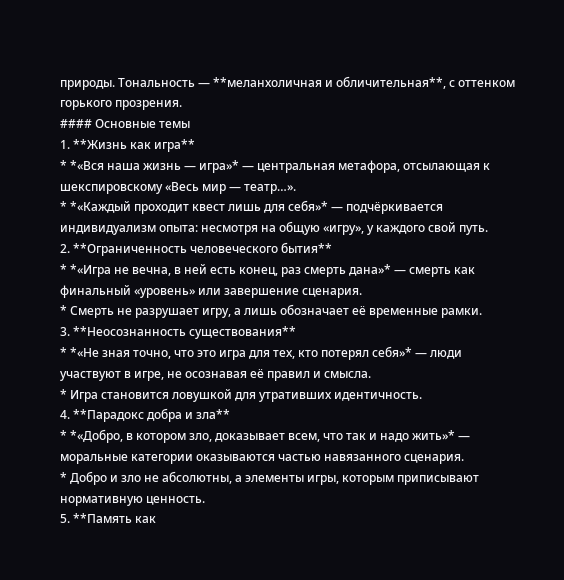природы. Тональность — **меланхоличная и обличительная**, с оттенком горького прозрения.
#### Основные темы
1. **Жизнь как игра**
* *«Вся наша жизнь — игра»* — центральная метафора, отсылающая к шекспировскому «Весь мир — театр…».
* *«Каждый проходит квест лишь для себя»* — подчёркивается индивидуализм опыта: несмотря на общую «игру», у каждого свой путь.
2. **Ограниченность человеческого бытия**
* *«Игра не вечна, в ней есть конец, раз смерть дана»* — смерть как финальный «уровень» или завершение сценария.
* Смерть не разрушает игру, а лишь обозначает её временные рамки.
3. **Неосознанность существования**
* *«Не зная точно, что это игра для тех, кто потерял себя»* — люди участвуют в игре, не осознавая её правил и смысла.
* Игра становится ловушкой для утративших идентичность.
4. **Парадокс добра и зла**
* *«Добро, в котором зло, доказывает всем, что так и надо жить»* — моральные категории оказываются частью навязанного сценария.
* Добро и зло не абсолютны, а элементы игры, которым приписывают нормативную ценность.
5. **Память как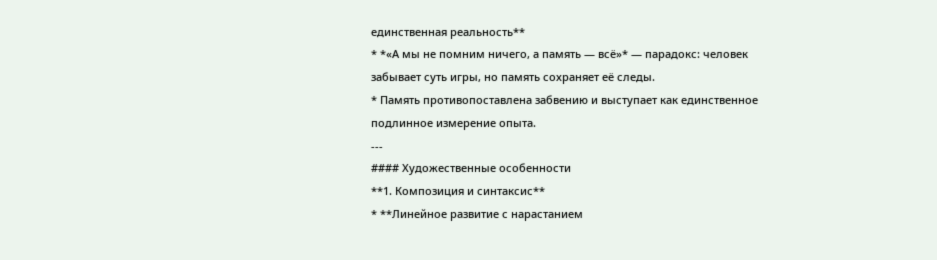единственная реальность**
* *«А мы не помним ничего, а память — всё»* — парадокс: человек забывает суть игры, но память сохраняет её следы.
* Память противопоставлена забвению и выступает как единственное подлинное измерение опыта.
---
#### Художественные особенности
**1. Композиция и синтаксис**
* **Линейное развитие с нарастанием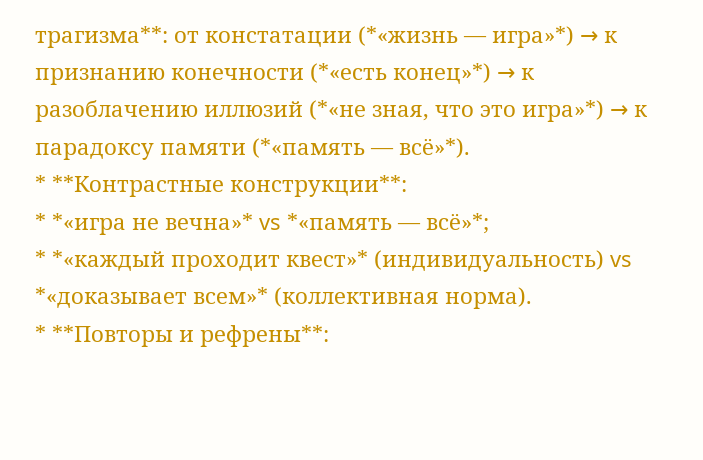трагизма**: от констатации (*«жизнь — игра»*) → к признанию конечности (*«есть конец»*) → к разоблачению иллюзий (*«не зная, что это игра»*) → к парадоксу памяти (*«память — всё»*).
* **Контрастные конструкции**:
* *«игра не вечна»* vs *«память — всё»*;
* *«каждый проходит квест»* (индивидуальность) vs *«доказывает всем»* (коллективная норма).
* **Повторы и рефрены**: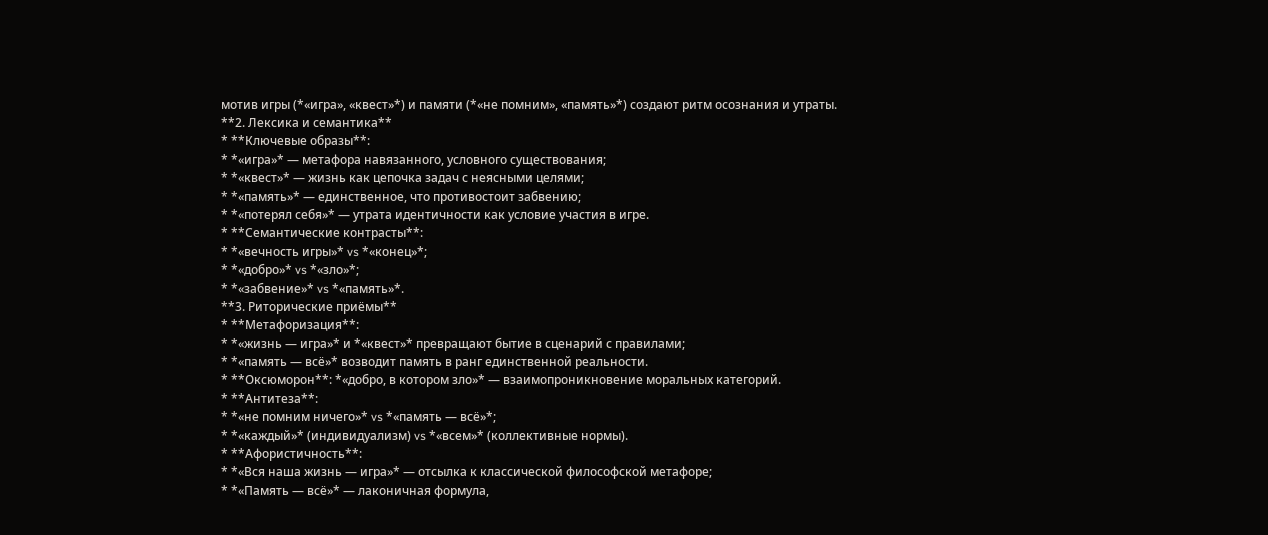мотив игры (*«игра», «квест»*) и памяти (*«не помним», «память»*) создают ритм осознания и утраты.
**2. Лексика и семантика**
* **Ключевые образы**:
* *«игра»* — метафора навязанного, условного существования;
* *«квест»* — жизнь как цепочка задач с неясными целями;
* *«память»* — единственное, что противостоит забвению;
* *«потерял себя»* — утрата идентичности как условие участия в игре.
* **Семантические контрасты**:
* *«вечность игры»* vs *«конец»*;
* *«добро»* vs *«зло»*;
* *«забвение»* vs *«память»*.
**3. Риторические приёмы**
* **Метафоризация**:
* *«жизнь — игра»* и *«квест»* превращают бытие в сценарий с правилами;
* *«память — всё»* возводит память в ранг единственной реальности.
* **Оксюморон**: *«добро, в котором зло»* — взаимопроникновение моральных категорий.
* **Антитеза**:
* *«не помним ничего»* vs *«память — всё»*;
* *«каждый»* (индивидуализм) vs *«всем»* (коллективные нормы).
* **Афористичность**:
* *«Вся наша жизнь — игра»* — отсылка к классической философской метафоре;
* *«Память — всё»* — лаконичная формула,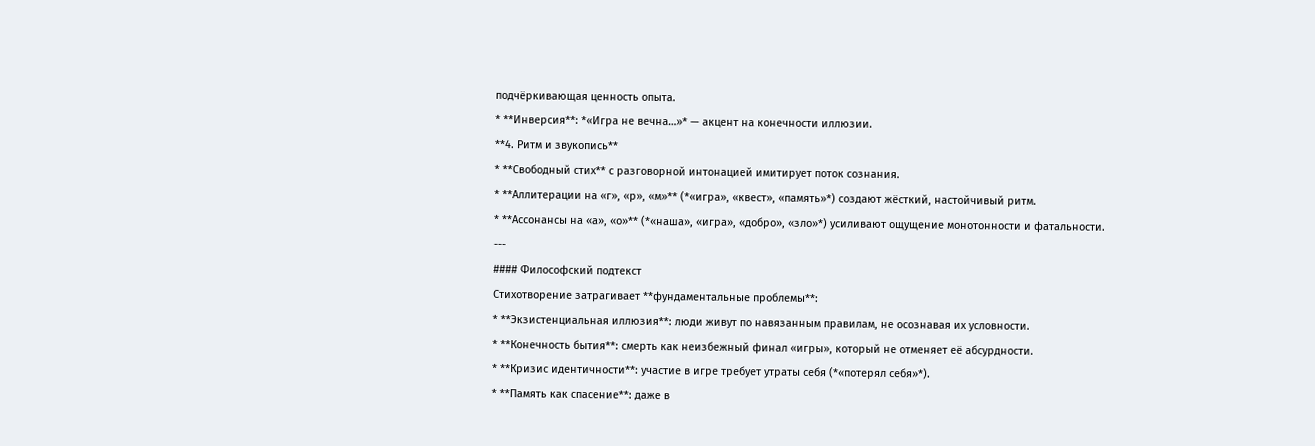подчёркивающая ценность опыта.
* **Инверсия**: *«Игра не вечна…»* — акцент на конечности иллюзии.
**4. Ритм и звукопись**
* **Свободный стих** с разговорной интонацией имитирует поток сознания.
* **Аллитерации на «г», «р», «м»** (*«игра», «квест», «память»*) создают жёсткий, настойчивый ритм.
* **Ассонансы на «а», «о»** (*«наша», «игра», «добро», «зло»*) усиливают ощущение монотонности и фатальности.
---
#### Философский подтекст
Стихотворение затрагивает **фундаментальные проблемы**:
* **Экзистенциальная иллюзия**: люди живут по навязанным правилам, не осознавая их условности.
* **Конечность бытия**: смерть как неизбежный финал «игры», который не отменяет её абсурдности.
* **Кризис идентичности**: участие в игре требует утраты себя (*«потерял себя»*).
* **Память как спасение**: даже в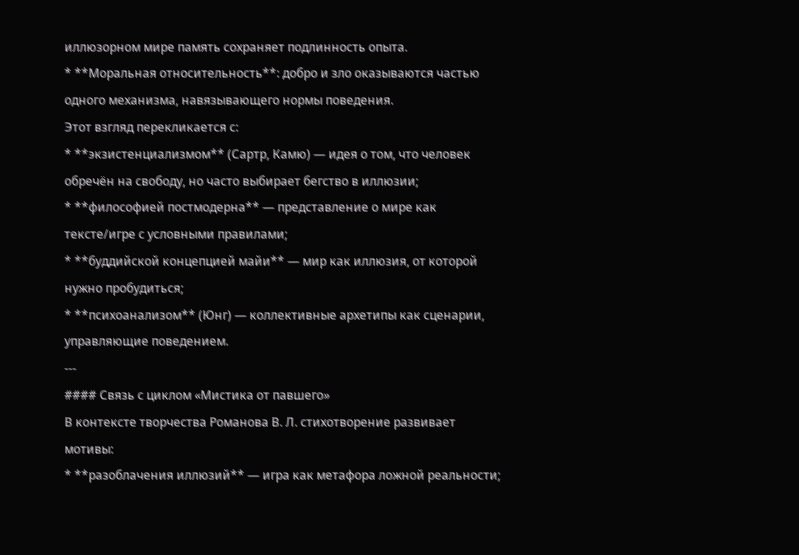иллюзорном мире память сохраняет подлинность опыта.
* **Моральная относительность**: добро и зло оказываются частью одного механизма, навязывающего нормы поведения.
Этот взгляд перекликается с:
* **экзистенциализмом** (Сартр, Камю) — идея о том, что человек обречён на свободу, но часто выбирает бегство в иллюзии;
* **философией постмодерна** — представление о мире как тексте/игре с условными правилами;
* **буддийской концепцией майи** — мир как иллюзия, от которой нужно пробудиться;
* **психоанализом** (Юнг) — коллективные архетипы как сценарии, управляющие поведением.
---
#### Связь с циклом «Мистика от павшего»
В контексте творчества Романова В. Л. стихотворение развивает мотивы:
* **разоблачения иллюзий** — игра как метафора ложной реальности;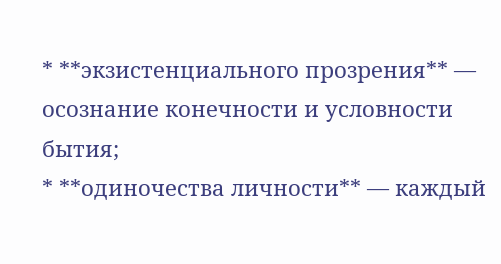* **экзистенциального прозрения** — осознание конечности и условности бытия;
* **одиночества личности** — каждый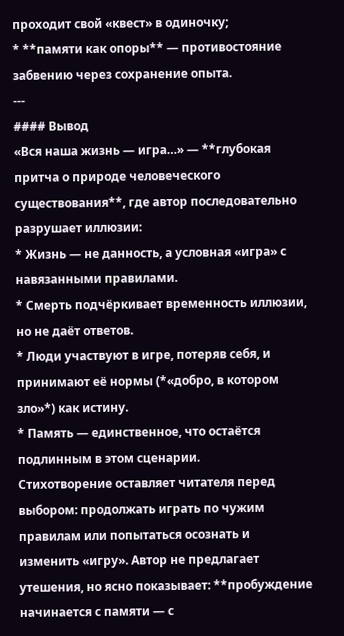проходит свой «квест» в одиночку;
* **памяти как опоры** — противостояние забвению через сохранение опыта.
---
#### Вывод
«Вся наша жизнь — игра…» — **глубокая притча о природе человеческого существования**, где автор последовательно разрушает иллюзии:
* Жизнь — не данность, а условная «игра» с навязанными правилами.
* Смерть подчёркивает временность иллюзии, но не даёт ответов.
* Люди участвуют в игре, потеряв себя, и принимают её нормы (*«добро, в котором зло»*) как истину.
* Память — единственное, что остаётся подлинным в этом сценарии.
Стихотворение оставляет читателя перед выбором: продолжать играть по чужим правилам или попытаться осознать и изменить «игру». Автор не предлагает утешения, но ясно показывает: **пробуждение начинается с памяти — с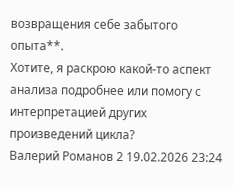возвращения себе забытого опыта**.
Хотите, я раскрою какой‑то аспект анализа подробнее или помогу с интерпретацией других произведений цикла?
Валерий Романов 2 19.02.2026 23:24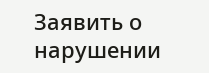Заявить о нарушении